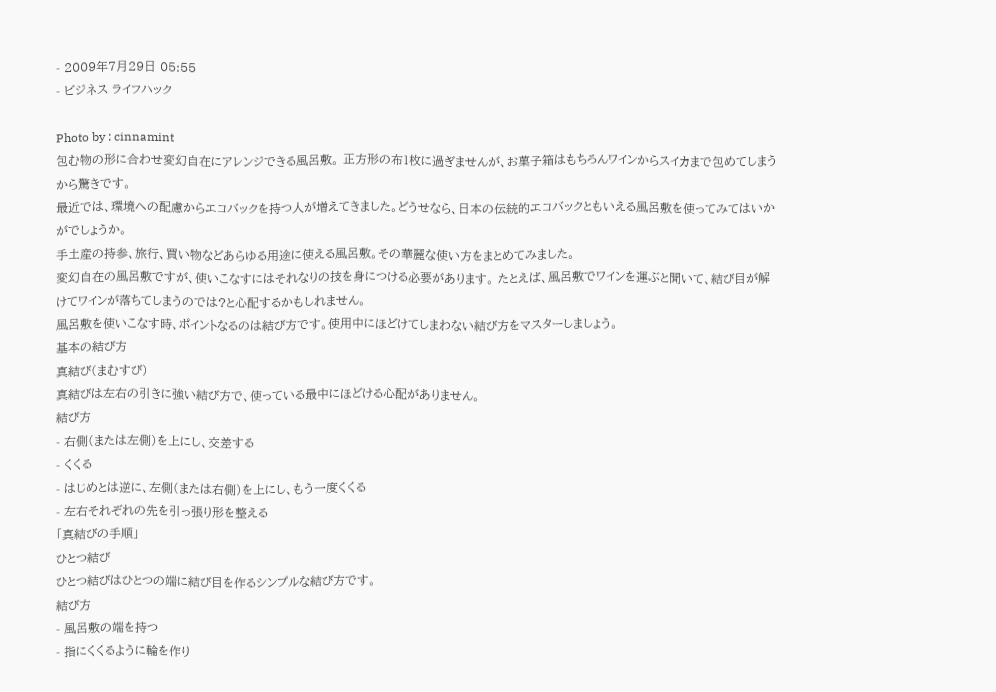- 2009年7月29日 05:55
- ビジネス ライフハック

Photo by : cinnamint
包む物の形に合わせ変幻自在にアレンジできる風呂敷。 正方形の布1枚に過ぎませんが、お菓子箱はもちろんワインからスイカまで包めてしまうから驚きです。
最近では、環境への配慮からエコバックを持つ人が増えてきました。どうせなら、日本の伝統的エコバックともいえる風呂敷を使ってみてはいかがでしょうか。
手土産の持参、旅行、買い物などあらゆる用途に使える風呂敷。その華麗な使い方をまとめてみました。
変幻自在の風呂敷ですが、使いこなすにはそれなりの技を身につける必要があります。 たとえば、風呂敷でワインを運ぶと聞いて、結び目が解けてワインが落ちてしまうのでは?と心配するかもしれません。
風呂敷を使いこなす時、ポイントなるのは結び方です。使用中にほどけてしまわない結び方をマスターしましょう。
基本の結び方
真結び(まむすび)
真結びは左右の引きに強い結び方で、使っている最中にほどける心配がありません。
結び方
- 右側(または左側)を上にし、交差する
- くくる
- はじめとは逆に、左側(または右側)を上にし、もう一度くくる
- 左右それぞれの先を引っ張り形を整える
「真結びの手順」
ひとつ結び
ひとつ結びはひとつの端に結び目を作るシンプルな結び方です。
結び方
- 風呂敷の端を持つ
- 指にくくるように輪を作り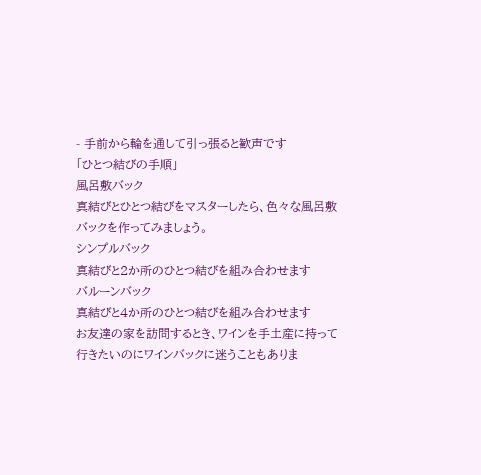- 手前から輪を通して引っ張ると歓声です
「ひとつ結びの手順」
風呂敷バック
真結びとひとつ結びをマスターしたら、色々な風呂敷バックを作ってみましょう。
シンプルバック
真結びと2か所のひとつ結びを組み合わせます
バルーンバック
真結びと4か所のひとつ結びを組み合わせます
お友達の家を訪問するとき、ワインを手土産に持って行きたいのにワインバックに迷うこともありま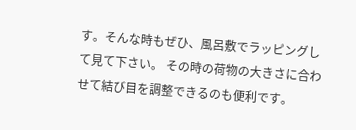す。そんな時もぜひ、風呂敷でラッピングして見て下さい。 その時の荷物の大きさに合わせて結び目を調整できるのも便利です。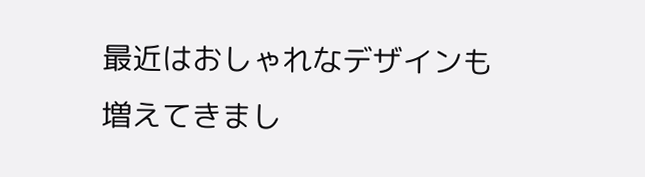最近はおしゃれなデザインも増えてきまし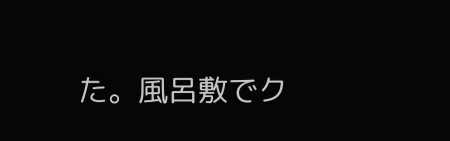た。風呂敷でク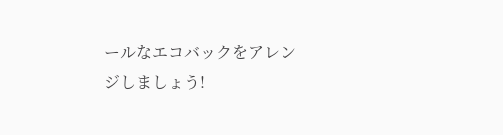ールなエコバックをアレンジしましょう!